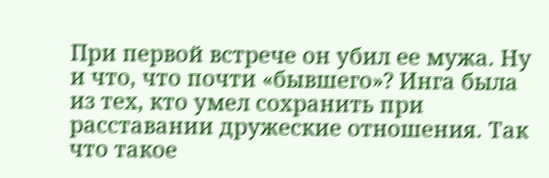При первой встрече он убил ее мужа. Ну и что, что почти «бывшего»? Инга была из тех, кто умел сохранить при расставании дружеские отношения. Так что такое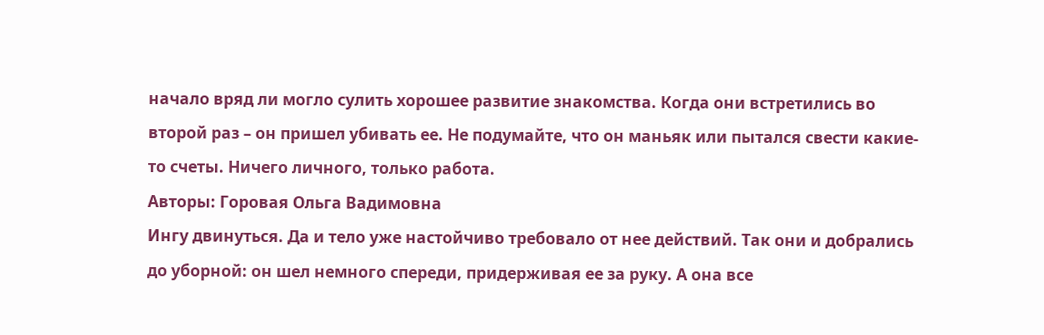начало вряд ли могло сулить хорошее развитие знакомства. Когда они встретились во второй раз – он пришел убивать ее. Не подумайте, что он маньяк или пытался свести какие-то счеты. Ничего личного, только работа.
Авторы: Горовая Ольга Вадимовна
Ингу двинуться. Да и тело уже настойчиво требовало от нее действий. Так они и добрались до уборной: он шел немного спереди, придерживая ее за руку. А она все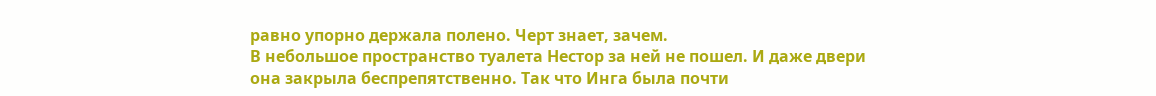равно упорно держала полено. Черт знает, зачем.
В небольшое пространство туалета Нестор за ней не пошел. И даже двери она закрыла беспрепятственно. Так что Инга была почти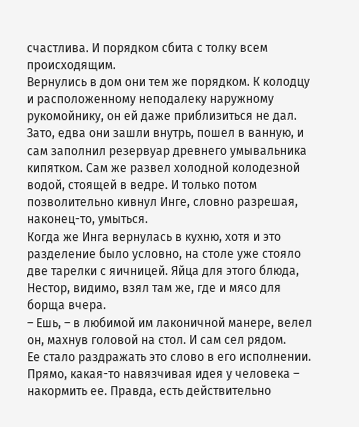счастлива. И порядком сбита с толку всем происходящим.
Вернулись в дом они тем же порядком. К колодцу и расположенному неподалеку наружному рукомойнику, он ей даже приблизиться не дал. Зато, едва они зашли внутрь, пошел в ванную, и сам заполнил резервуар древнего умывальника кипятком. Сам же развел холодной колодезной водой, стоящей в ведре. И только потом позволительно кивнул Инге, словно разрешая, наконец-то, умыться.
Когда же Инга вернулась в кухню, хотя и это разделение было условно, на столе уже стояло две тарелки с яичницей. Яйца для этого блюда, Нестор, видимо, взял там же, где и мясо для борща вчера.
– Ешь, – в любимой им лаконичной манере, велел он, махнув головой на стол. И сам сел рядом.
Ее стало раздражать это слово в его исполнении. Прямо, какая-то навязчивая идея у человека – накормить ее. Правда, есть действительно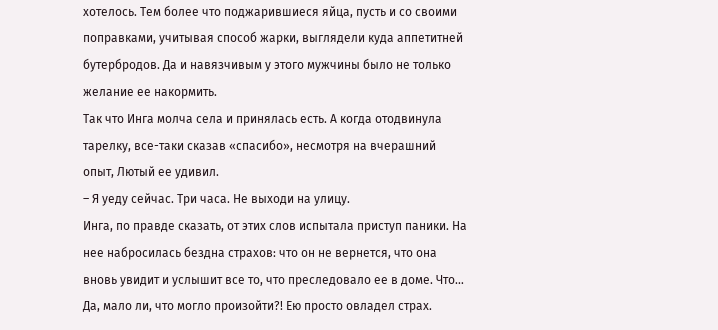хотелось. Тем более что поджарившиеся яйца, пусть и со своими поправками, учитывая способ жарки, выглядели куда аппетитней бутербродов. Да и навязчивым у этого мужчины было не только желание ее накормить.
Так что Инга молча села и принялась есть. А когда отодвинула тарелку, все-таки сказав «спасибо», несмотря на вчерашний опыт, Лютый ее удивил.
– Я уеду сейчас. Три часа. Не выходи на улицу.
Инга, по правде сказать, от этих слов испытала приступ паники. На нее набросилась бездна страхов: что он не вернется, что она вновь увидит и услышит все то, что преследовало ее в доме. Что… Да, мало ли, что могло произойти?! Ею просто овладел страх.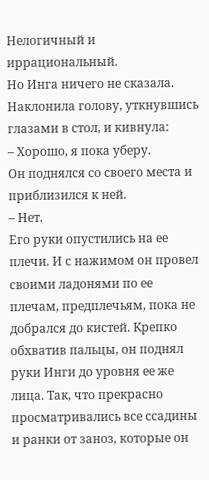Нелогичный и иррациональный.
Но Инга ничего не сказала. Наклонила голову, уткнувшись глазами в стол, и кивнула:
– Хорошо, я пока уберу.
Он поднялся со своего места и приблизился к ней.
– Нет.
Его руки опустились на ее плечи. И с нажимом он провел своими ладонями по ее плечам, предплечьям, пока не добрался до кистей. Крепко обхватив пальцы, он поднял руки Инги до уровня ее же лица. Так, что прекрасно просматривались все ссадины и ранки от заноз, которые он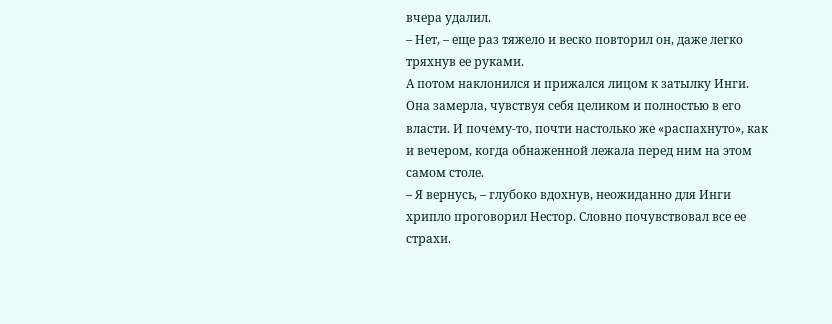вчера удалил.
– Нет, – еще раз тяжело и веско повторил он, даже легко тряхнув ее руками.
А потом наклонился и прижался лицом к затылку Инги. Она замерла, чувствуя себя целиком и полностью в его власти. И почему-то, почти настолько же «распахнуто», как и вечером, когда обнаженной лежала перед ним на этом самом столе.
– Я вернусь, – глубоко вдохнув, неожиданно для Инги хрипло проговорил Нестор. Словно почувствовал все ее страхи.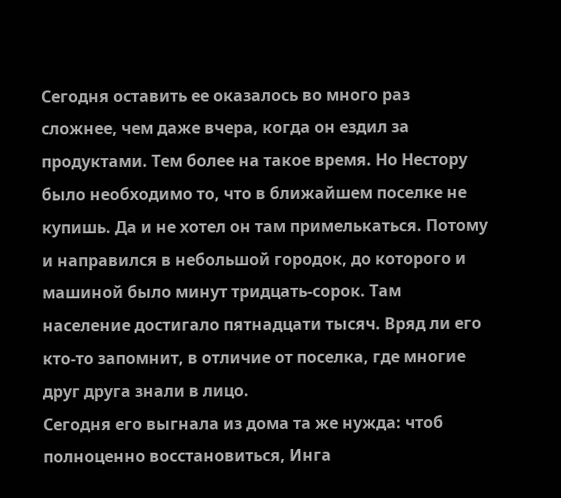Сегодня оставить ее оказалось во много раз сложнее, чем даже вчера, когда он ездил за продуктами. Тем более на такое время. Но Нестору было необходимо то, что в ближайшем поселке не купишь. Да и не хотел он там примелькаться. Потому и направился в небольшой городок, до которого и машиной было минут тридцать-сорок. Там население достигало пятнадцати тысяч. Вряд ли его кто-то запомнит, в отличие от поселка, где многие друг друга знали в лицо.
Сегодня его выгнала из дома та же нужда: чтоб полноценно восстановиться, Инга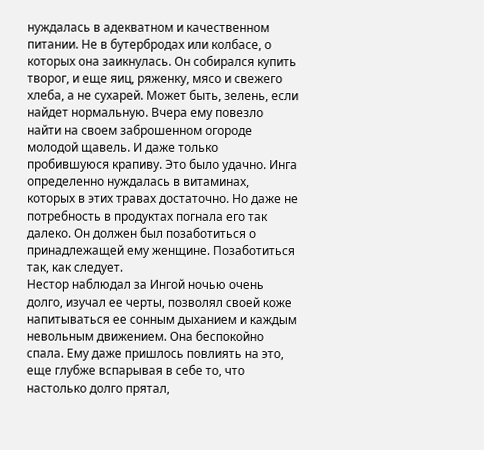нуждалась в адекватном и качественном питании. Не в бутербродах или колбасе, о которых она заикнулась. Он собирался купить творог, и еще яиц, ряженку, мясо и свежего хлеба, а не сухарей. Может быть, зелень, если найдет нормальную. Вчера ему повезло найти на своем заброшенном огороде молодой щавель. И даже только пробившуюся крапиву. Это было удачно. Инга определенно нуждалась в витаминах, которых в этих травах достаточно. Но даже не потребность в продуктах погнала его так далеко. Он должен был позаботиться о принадлежащей ему женщине. Позаботиться так, как следует.
Нестор наблюдал за Ингой ночью очень долго, изучал ее черты, позволял своей коже напитываться ее сонным дыханием и каждым невольным движением. Она беспокойно спала. Ему даже пришлось повлиять на это, еще глубже вспарывая в себе то, что настолько долго прятал,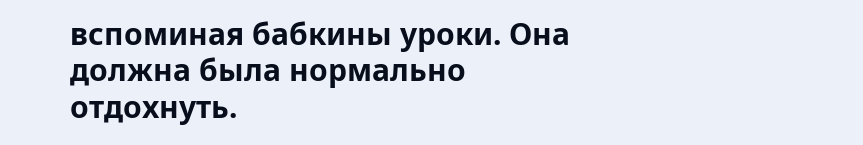вспоминая бабкины уроки. Она должна была нормально отдохнуть.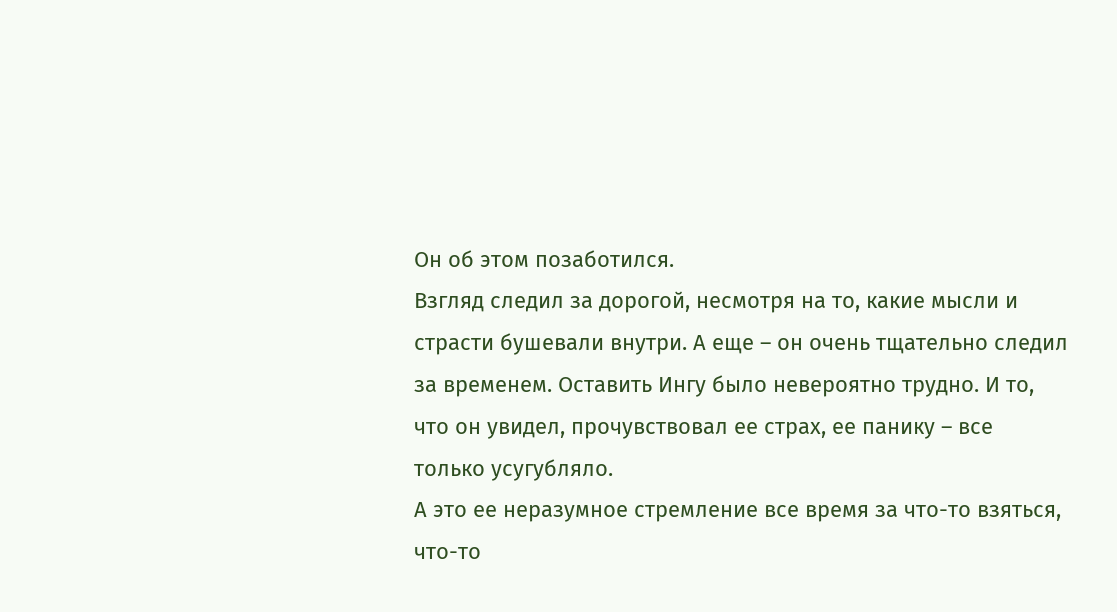Он об этом позаботился.
Взгляд следил за дорогой, несмотря на то, какие мысли и страсти бушевали внутри. А еще – он очень тщательно следил за временем. Оставить Ингу было невероятно трудно. И то, что он увидел, прочувствовал ее страх, ее панику – все только усугубляло.
А это ее неразумное стремление все время за что-то взяться, что-то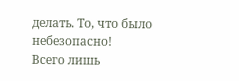делать. То, что было небезопасно!
Всего лишь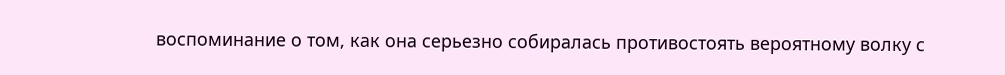воспоминание о том, как она серьезно собиралась противостоять вероятному волку с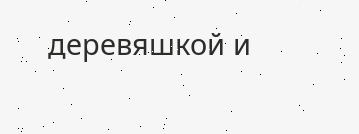деревяшкой и